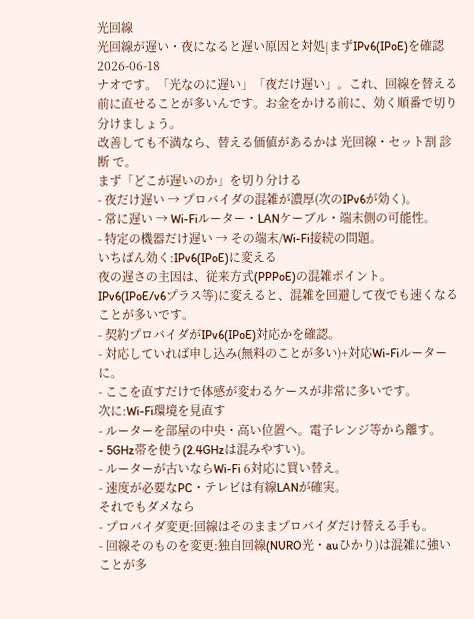光回線
光回線が遅い・夜になると遅い原因と対処|まずIPv6(IPoE)を確認
2026-06-18
ナオです。「光なのに遅い」「夜だけ遅い」。これ、回線を替える前に直せることが多いんです。お金をかける前に、効く順番で切り分けましょう。
改善しても不満なら、替える価値があるかは 光回線・セット割 診断 で。
まず「どこが遅いのか」を切り分ける
- 夜だけ遅い → プロバイダの混雑が濃厚(次のIPv6が効く)。
- 常に遅い → Wi-Fiルーター・LANケーブル・端末側の可能性。
- 特定の機器だけ遅い → その端末/Wi-Fi接続の問題。
いちばん効く:IPv6(IPoE)に変える
夜の遅さの主因は、従来方式(PPPoE)の混雑ポイント。IPv6(IPoE/v6プラス等)に変えると、混雑を回避して夜でも速くなることが多いです。
- 契約プロバイダがIPv6(IPoE)対応かを確認。
- 対応していれば申し込み(無料のことが多い)+対応Wi-Fiルーターに。
- ここを直すだけで体感が変わるケースが非常に多いです。
次に:Wi-Fi環境を見直す
- ルーターを部屋の中央・高い位置へ。電子レンジ等から離す。
- 5GHz帯を使う(2.4GHzは混みやすい)。
- ルーターが古いならWi-Fi 6対応に買い替え。
- 速度が必要なPC・テレビは有線LANが確実。
それでもダメなら
- プロバイダ変更:回線はそのままプロバイダだけ替える手も。
- 回線そのものを変更:独自回線(NURO光・auひかり)は混雑に強いことが多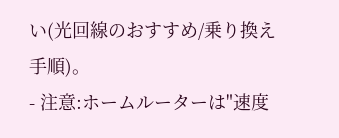い(光回線のおすすめ/乗り換え手順)。
- 注意:ホームルーターは"速度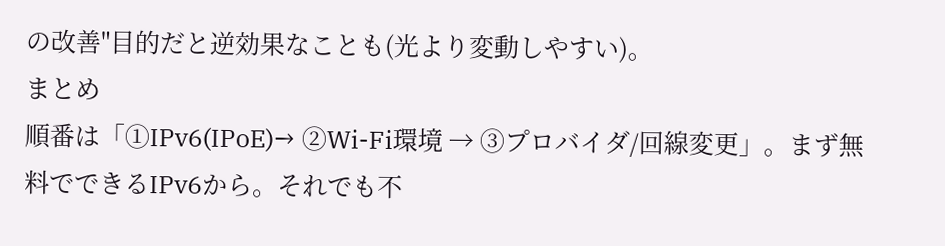の改善"目的だと逆効果なことも(光より変動しやすい)。
まとめ
順番は「①IPv6(IPoE)→ ②Wi-Fi環境 → ③プロバイダ/回線変更」。まず無料でできるIPv6から。それでも不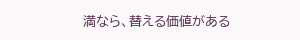満なら、替える価値がある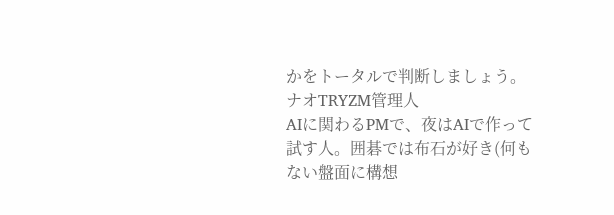かをトータルで判断しましょう。
ナオTRYZM管理人
AIに関わるPMで、夜はAIで作って試す人。囲碁では布石が好き(何もない盤面に構想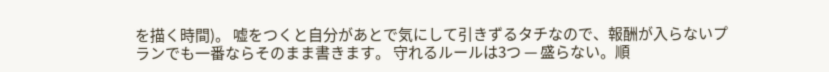を描く時間)。 嘘をつくと自分があとで気にして引きずるタチなので、報酬が入らないプランでも一番ならそのまま書きます。 守れるルールは3つ — 盛らない。順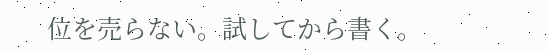位を売らない。試してから書く。